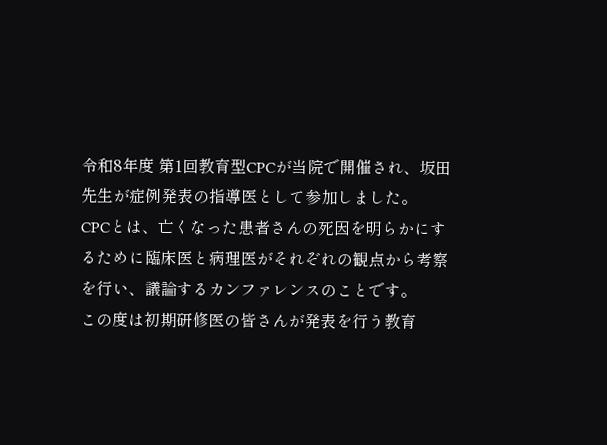令和8年度 第1回教育型CPCが当院で開催され、坂田先生が症例発表の指導医として参加しました。
CPCとは、亡くなった患者さんの死因を明らかにするために臨床医と病理医がそれぞれの観点から考察を行い、議論するカンファレンスのことです。
この度は初期研修医の皆さんが発表を行う教育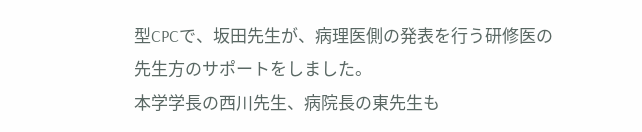型CPCで、坂田先生が、病理医側の発表を行う研修医の先生方のサポートをしました。
本学学長の西川先生、病院長の東先生も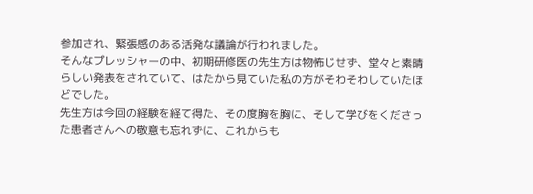参加され、緊張感のある活発な議論が行われました。
そんなプレッシャーの中、初期研修医の先生方は物怖じせず、堂々と素晴らしい発表をされていて、はたから見ていた私の方がそわそわしていたほどでした。
先生方は今回の経験を経て得た、その度胸を胸に、そして学びをくださった患者さんへの敬意も忘れずに、これからも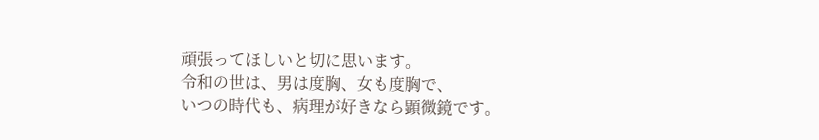頑張ってほしいと切に思います。
令和の世は、男は度胸、女も度胸で、
いつの時代も、病理が好きなら顕微鏡です。